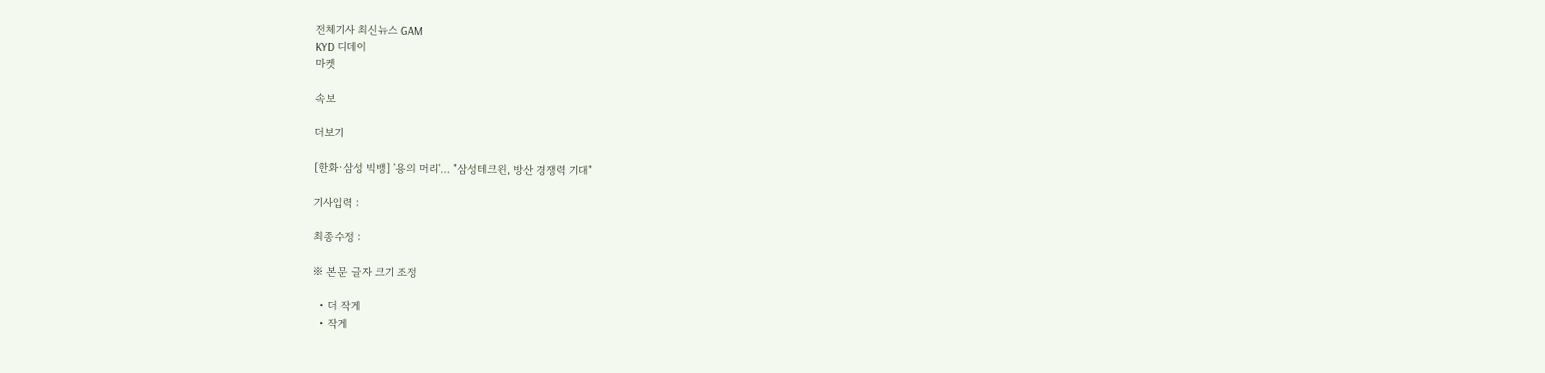전체기사 최신뉴스 GAM
KYD 디데이
마켓

속보

더보기

[한화·삼성 빅뱅] '용의 머리'… "삼성테크윈, 방산 경쟁력 기대"

기사입력 :

최종수정 :

※ 본문 글자 크기 조정

  • 더 작게
  • 작게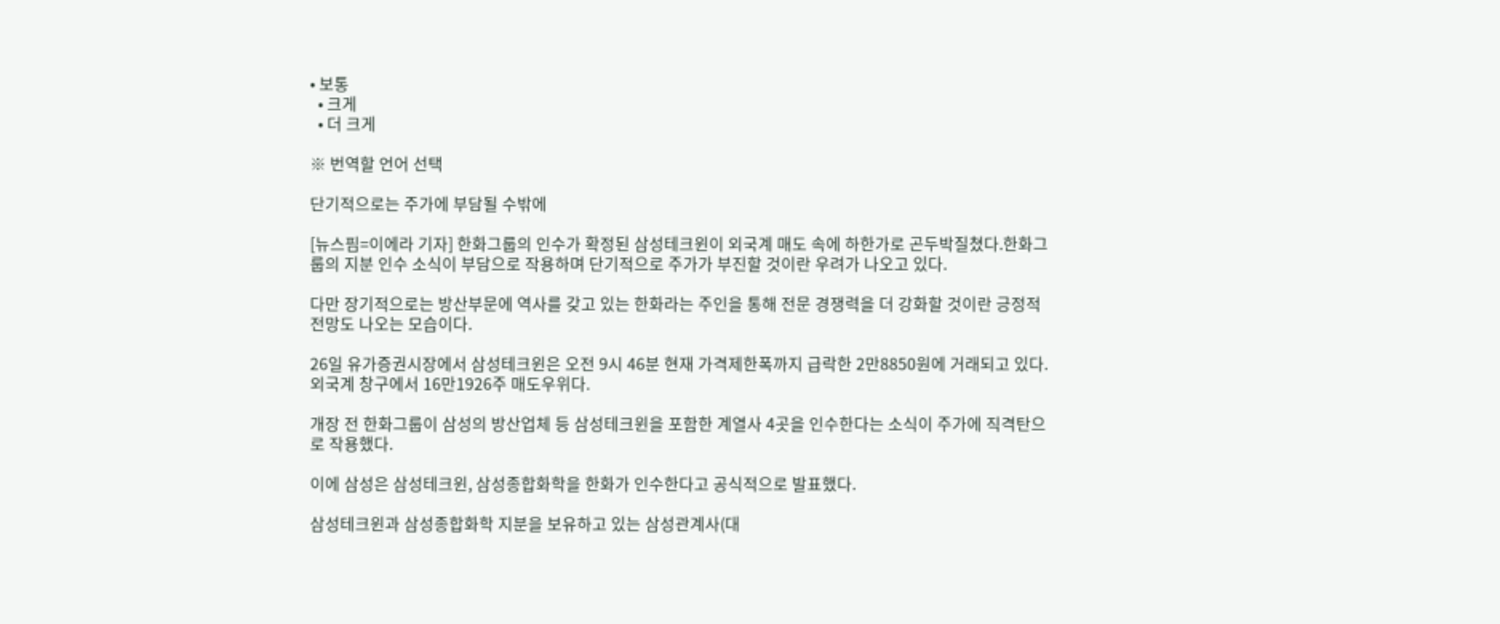• 보통
  • 크게
  • 더 크게

※ 번역할 언어 선택

단기적으로는 주가에 부담될 수밖에

[뉴스핌=이에라 기자] 한화그룹의 인수가 확정된 삼성테크윈이 외국계 매도 속에 하한가로 곤두박질쳤다.한화그룹의 지분 인수 소식이 부담으로 작용하며 단기적으로 주가가 부진할 것이란 우려가 나오고 있다.

다만 장기적으로는 방산부문에 역사를 갖고 있는 한화라는 주인을 통해 전문 경쟁력을 더 강화할 것이란 긍정적 전망도 나오는 모습이다.

26일 유가증권시장에서 삼성테크윈은 오전 9시 46분 현재 가격제한폭까지 급락한 2만8850원에 거래되고 있다. 외국계 창구에서 16만1926주 매도우위다.

개장 전 한화그룹이 삼성의 방산업체 등 삼성테크윈을 포함한 계열사 4곳을 인수한다는 소식이 주가에 직격탄으로 작용했다.

이에 삼성은 삼성테크윈, 삼성종합화학을 한화가 인수한다고 공식적으로 발표했다.

삼성테크윈과 삼성종합화학 지분을 보유하고 있는 삼성관계사(대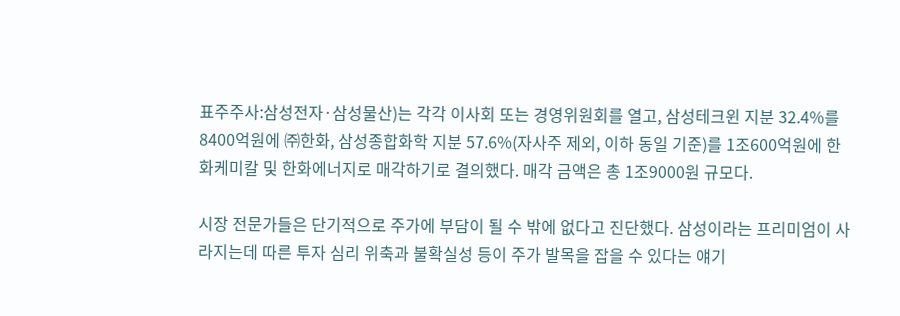표주주사:삼성전자·삼성물산)는 각각 이사회 또는 경영위원회를 열고, 삼성테크윈 지분 32.4%를 8400억원에 ㈜한화, 삼성종합화학 지분 57.6%(자사주 제외, 이하 동일 기준)를 1조600억원에 한화케미칼 및 한화에너지로 매각하기로 결의했다. 매각 금액은 총 1조9000원 규모다.

시장 전문가들은 단기적으로 주가에 부담이 될 수 밖에 없다고 진단했다. 삼성이라는 프리미엄이 사라지는데 따른 투자 심리 위축과 불확실성 등이 주가 발목을 잡을 수 있다는 얘기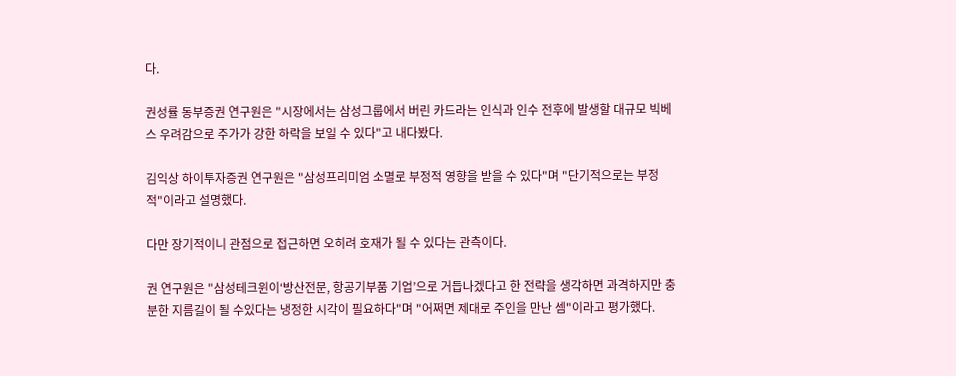다.

권성률 동부증권 연구원은 "시장에서는 삼성그룹에서 버린 카드라는 인식과 인수 전후에 발생할 대규모 빅베스 우려감으로 주가가 강한 하락을 보일 수 있다"고 내다봤다.

김익상 하이투자증권 연구원은 "삼성프리미엄 소멸로 부정적 영향을 받을 수 있다"며 "단기적으로는 부정적"이라고 설명했다.

다만 장기적이니 관점으로 접근하면 오히려 호재가 될 수 있다는 관측이다.

권 연구원은 "삼성테크윈이‘방산전문, 항공기부품 기업’으로 거듭나겠다고 한 전략을 생각하면 과격하지만 충분한 지름길이 될 수있다는 냉정한 시각이 필요하다"며 "어쩌면 제대로 주인을 만난 셈"이라고 평가했다.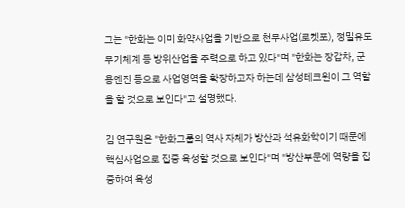그는 "한화는 이미 화약사업을 기반으로 천무사업(로켓포), 정밀유도무기체계 등 방위산업을 주력으로 하고 있다"며 "한화는 장갑차, 군용엔진 등으로 사업영역을 확장하고자 하는데 삼성테크윈이 그 역할을 할 것으로 보인다"고 설명했다.

김 연구원은 "한화그룹의 역사 자체가 방산과 석유화학이기 때문에 핵심사업으로 집중 육성할 것으로 보인다"며 "방산부문에 역량을 집중하여 육성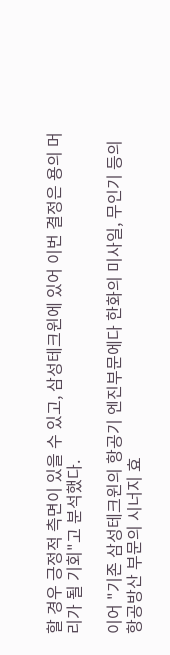할 경우 긍정적 측면이 있을 수 있고, 삼성테크윈에 있어 이번 결정은 용의 머리가 될 기회"고 분석했다.

이어 "기존 삼성테크윈의 항공기 엔진부문에다 한화의 미사일, 무인기 등의 항공방산 부문의 시너지 효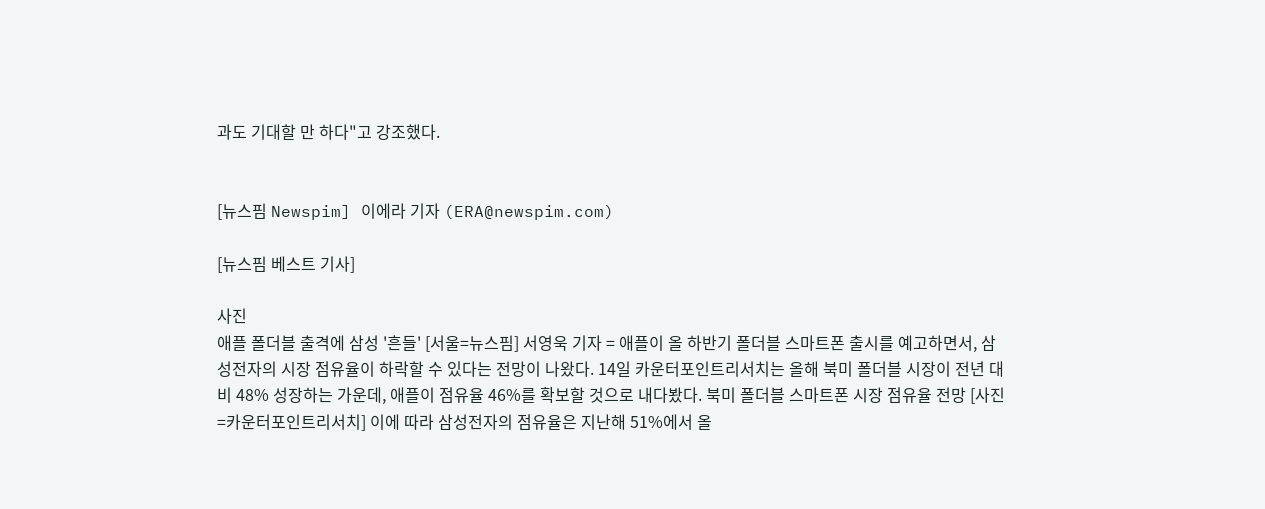과도 기대할 만 하다"고 강조했다.


[뉴스핌 Newspim] 이에라 기자 (ERA@newspim.com)

[뉴스핌 베스트 기사]

사진
애플 폴더블 출격에 삼성 '흔들' [서울=뉴스핌] 서영욱 기자 = 애플이 올 하반기 폴더블 스마트폰 출시를 예고하면서, 삼성전자의 시장 점유율이 하락할 수 있다는 전망이 나왔다. 14일 카운터포인트리서치는 올해 북미 폴더블 시장이 전년 대비 48% 성장하는 가운데, 애플이 점유율 46%를 확보할 것으로 내다봤다. 북미 폴더블 스마트폰 시장 점유율 전망 [사진=카운터포인트리서치] 이에 따라 삼성전자의 점유율은 지난해 51%에서 올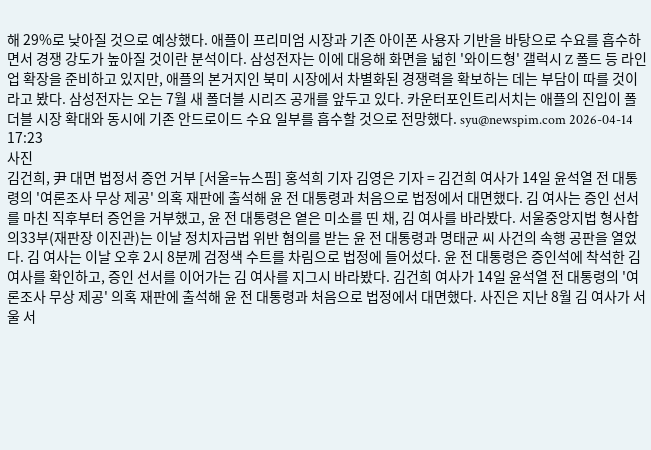해 29%로 낮아질 것으로 예상했다. 애플이 프리미엄 시장과 기존 아이폰 사용자 기반을 바탕으로 수요를 흡수하면서 경쟁 강도가 높아질 것이란 분석이다. 삼성전자는 이에 대응해 화면을 넓힌 '와이드형' 갤럭시 Z 폴드 등 라인업 확장을 준비하고 있지만, 애플의 본거지인 북미 시장에서 차별화된 경쟁력을 확보하는 데는 부담이 따를 것이라고 봤다. 삼성전자는 오는 7월 새 폴더블 시리즈 공개를 앞두고 있다. 카운터포인트리서치는 애플의 진입이 폴더블 시장 확대와 동시에 기존 안드로이드 수요 일부를 흡수할 것으로 전망했다. syu@newspim.com 2026-04-14 17:23
사진
김건희, 尹 대면 법정서 증언 거부 [서울=뉴스핌] 홍석희 기자 김영은 기자 = 김건희 여사가 14일 윤석열 전 대통령의 '여론조사 무상 제공' 의혹 재판에 출석해 윤 전 대통령과 처음으로 법정에서 대면했다. 김 여사는 증인 선서를 마친 직후부터 증언을 거부했고, 윤 전 대통령은 옅은 미소를 띤 채, 김 여사를 바라봤다. 서울중앙지법 형사합의33부(재판장 이진관)는 이날 정치자금법 위반 혐의를 받는 윤 전 대통령과 명태균 씨 사건의 속행 공판을 열었다. 김 여사는 이날 오후 2시 8분께 검정색 수트를 차림으로 법정에 들어섰다. 윤 전 대통령은 증인석에 착석한 김 여사를 확인하고, 증인 선서를 이어가는 김 여사를 지그시 바라봤다. 김건희 여사가 14일 윤석열 전 대통령의 '여론조사 무상 제공' 의혹 재판에 출석해 윤 전 대통령과 처음으로 법정에서 대면했다. 사진은 지난 8월 김 여사가 서울 서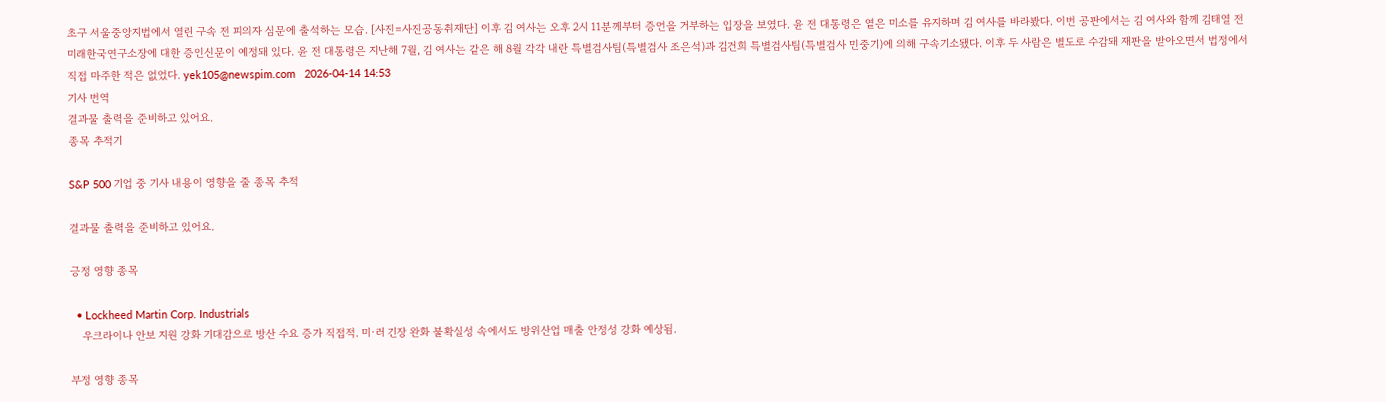초구 서울중앙지법에서 열린 구속 전 피의자 심문에 출석하는 모습. [사진=사진공동취재단] 이후 김 여사는 오후 2시 11분께부터 증언을 거부하는 입장을 보였다. 윤 전 대통령은 옅은 미소를 유지하며 김 여사를 바라봤다. 이번 공판에서는 김 여사와 함께 김태열 전 미래한국연구소장에 대한 증인신문이 예정돼 있다. 윤 전 대통령은 지난해 7월, 김 여사는 같은 해 8월 각각 내란 특별검사팀(특별검사 조은석)과 김건희 특별검사팀(특별검사 민중기)에 의해 구속기소됐다. 이후 두 사람은 별도로 수감돼 재판을 받아오면서 법정에서 직접 마주한 적은 없었다. yek105@newspim.com   2026-04-14 14:53
기사 번역
결과물 출력을 준비하고 있어요.
종목 추적기

S&P 500 기업 중 기사 내용이 영향을 줄 종목 추적

결과물 출력을 준비하고 있어요.

긍정 영향 종목

  • Lockheed Martin Corp. Industrials
    우크라이나 안보 지원 강화 기대감으로 방산 수요 증가 직접적. 미·러 긴장 완화 불확실성 속에서도 방위산업 매출 안정성 강화 예상됨.

부정 영향 종목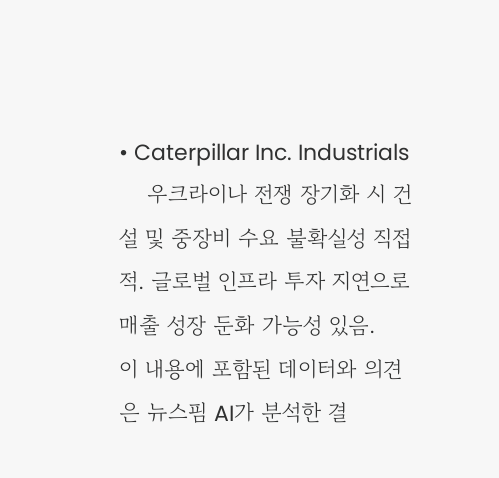• Caterpillar Inc. Industrials
    우크라이나 전쟁 장기화 시 건설 및 중장비 수요 불확실성 직접적. 글로벌 인프라 투자 지연으로 매출 성장 둔화 가능성 있음.
이 내용에 포함된 데이터와 의견은 뉴스핌 AI가 분석한 결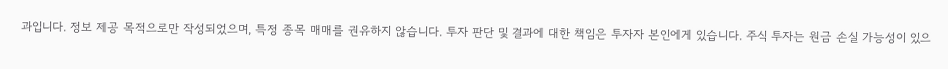과입니다. 정보 제공 목적으로만 작성되었으며, 특정 종목 매매를 권유하지 않습니다. 투자 판단 및 결과에 대한 책임은 투자자 본인에게 있습니다. 주식 투자는 원금 손실 가능성이 있으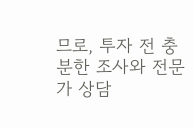므로, 투자 전 충분한 조사와 전문가 상담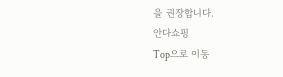을 권장합니다.
안다쇼핑
Top으로 이동